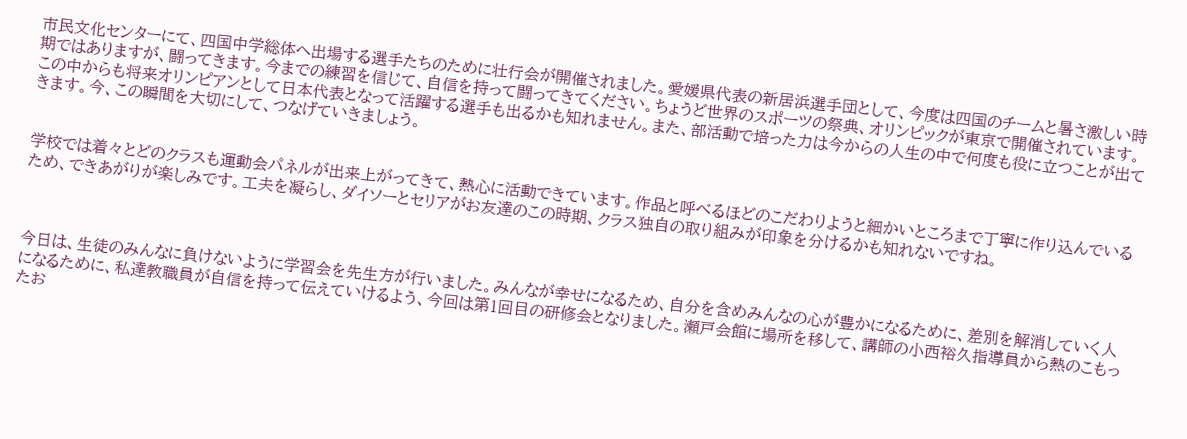市民文化センターにて、四国中学総体へ出場する選手たちのために壮行会が開催されました。愛媛県代表の新居浜選手団として、今度は四国のチームと暑さ激しい時期ではありますが、闘ってきます。今までの練習を信じて、自信を持って闘ってきてください。ちょうど世界のスポーツの祭典、オリンピックが東京で開催されています。この中からも将来オリンピアンとして日本代表となって活躍する選手も出るかも知れません。また、部活動で培った力は今からの人生の中で何度も役に立つことが出てきます。今、この瞬間を大切にして、つなげていきましょう。


学校では着々とどのクラスも運動会パネルが出来上がってきて、熱心に活動できています。作品と呼べるほどのこだわりようと細かいところまで丁寧に作り込んでいるため、できあがりが楽しみです。工夫を凝らし、ダイソーとセリアがお友達のこの時期、クラス独自の取り組みが印象を分けるかも知れないですね。



今日は、生徒のみんなに負けないように学習会を先生方が行いました。みんなが幸せになるため、自分を含めみんなの心が豊かになるために、差別を解消していく人になるために、私達教職員が自信を持って伝えていけるよう、今回は第1回目の研修会となりました。瀬戸会館に場所を移して、講師の小西裕久指導員から熱のこもったお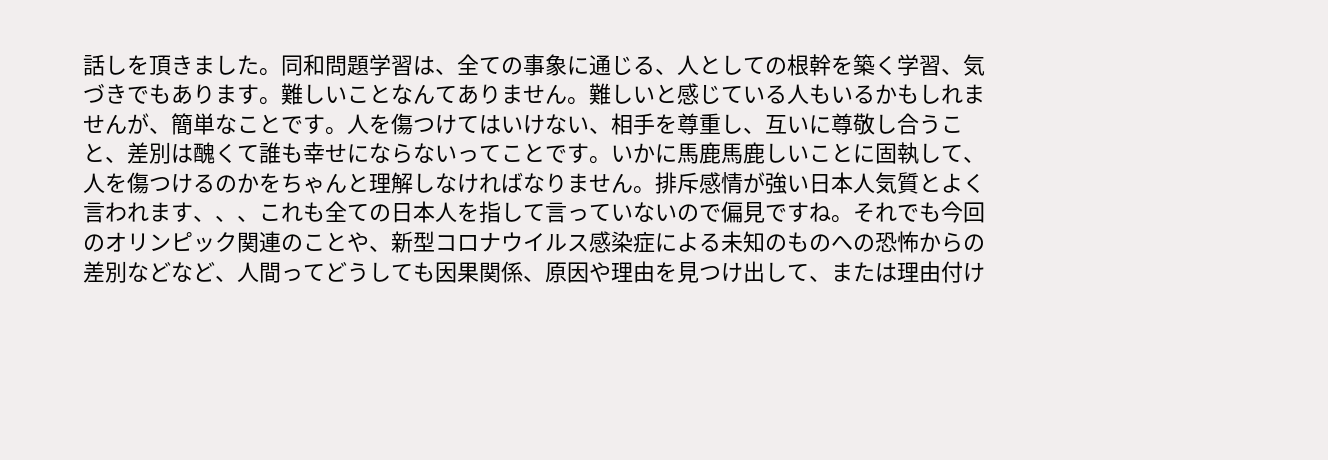話しを頂きました。同和問題学習は、全ての事象に通じる、人としての根幹を築く学習、気づきでもあります。難しいことなんてありません。難しいと感じている人もいるかもしれませんが、簡単なことです。人を傷つけてはいけない、相手を尊重し、互いに尊敬し合うこと、差別は醜くて誰も幸せにならないってことです。いかに馬鹿馬鹿しいことに固執して、人を傷つけるのかをちゃんと理解しなければなりません。排斥感情が強い日本人気質とよく言われます、、、これも全ての日本人を指して言っていないので偏見ですね。それでも今回のオリンピック関連のことや、新型コロナウイルス感染症による未知のものへの恐怖からの差別などなど、人間ってどうしても因果関係、原因や理由を見つけ出して、または理由付け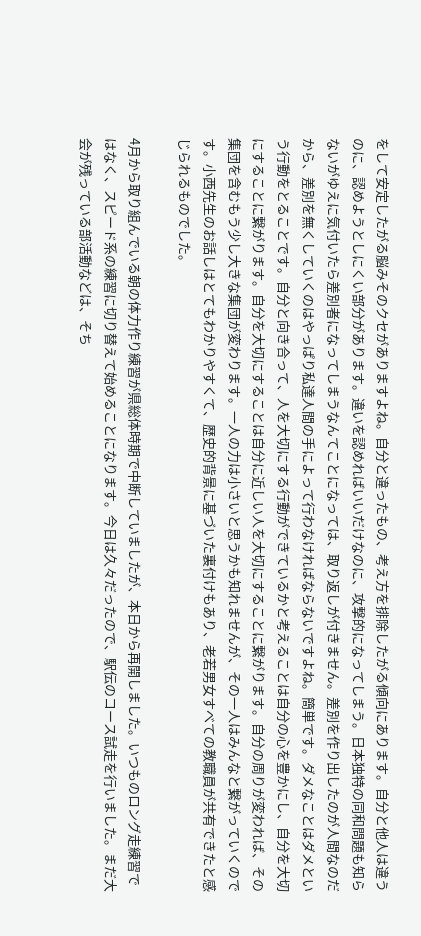をして安定したがる脳みそのクセがありますよね。自分と違ったもの、考え方を排除したがる傾向にあります。自分と他人は違うのに、認めようとしにくい部分があります。違いを認めればいいだけなのに、攻撃的になってしまう。日本独特の同和問題も知らないがゆえに気付いたら差別者になってしまうなんてことになっては、取り返しが付きません。差別を作り出したのが人間なのだから、差別を無くしていくのはやっぱり私達人間の手によって行わなければならないですよね。簡単です。ダメなことはダメという行動をとることです。自分と向き合って、人を大切にする行動ができているかと考えることは自分の心を豊かにし、自分を大切にすることに繋がります。自分を大切にすることは自分に近しい人を大切にすることに繋がります。自分の周りが変われば、その集団を含むもう少し大きな集団が変わります。一人の力は小さいと思うかも知れませんが、その一人はみんなと繋がっていくのです。小西先生のお話しはとてもわかりやすくて、歴史的背景に基づいた裏付けもあり、老若男女すべての教職員が共有できたと感じられるものでした。

4月から取り組んでいる朝の体力作り練習が県総体時期で中断していましたが、本日から再開しました。いつものロング走練習ではなく、スピード系の練習に切り替えて始めることになります。今日は久々だったので、駅伝のコース試走を行いました。まだ大会が残っている部活動などは、そち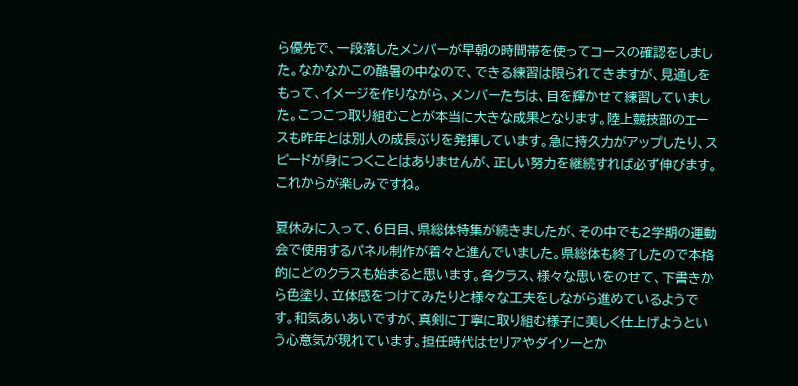ら優先で、一段落したメンバーが早朝の時間帯を使ってコースの確認をしました。なかなかこの酷暑の中なので、できる練習は限られてきますが、見通しをもって、イメージを作りながら、メンバーたちは、目を輝かせて練習していました。こつこつ取り組むことが本当に大きな成果となります。陸上競技部のエースも昨年とは別人の成長ぶりを発揮しています。急に持久力がアップしたり、スピードが身につくことはありませんが、正しい努力を継続すれば必ず伸びます。これからが楽しみですね。

夏休みに入って、6日目、県総体特集が続きましたが、その中でも2学期の運動会で使用するパネル制作が着々と進んでいました。県総体も終了したので本格的にどのクラスも始まると思います。各クラス、様々な思いをのせて、下書きから色塗り、立体感をつけてみたりと様々な工夫をしながら進めているようです。和気あいあいですが、真剣に丁寧に取り組む様子に美しく仕上げようという心意気が現れています。担任時代はセリアやダイソーとか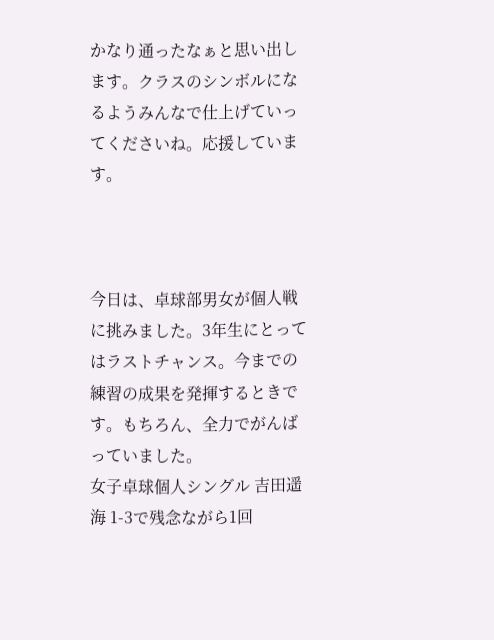かなり通ったなぁと思い出します。クラスのシンボルになるようみんなで仕上げていってくださいね。応援しています。



今日は、卓球部男女が個人戦に挑みました。3年生にとってはラストチャンス。今までの練習の成果を発揮するときです。もちろん、全力でがんばっていました。
女子卓球個人シングル 吉田遥海 1-3で残念ながら1回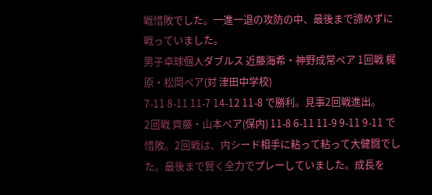戦惜敗でした。一進一退の攻防の中、最後まで諦めずに戦っていました。
男子卓球個人ダブルス 近藤海希・神野成常ペア 1回戦 梶原・松岡ペア(対 津田中学校)
7-11 8-11 11-7 14-12 11-8 で勝利。見事2回戦進出。
2回戦 齊藤・山本ペア(保内) 11-8 6-11 11-9 9-11 9-11 で惜敗。2回戦は、内シード相手に粘って粘って大健闘でした。最後まで賢く全力でプレーしていました。成長を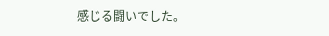感じる闘いでした。